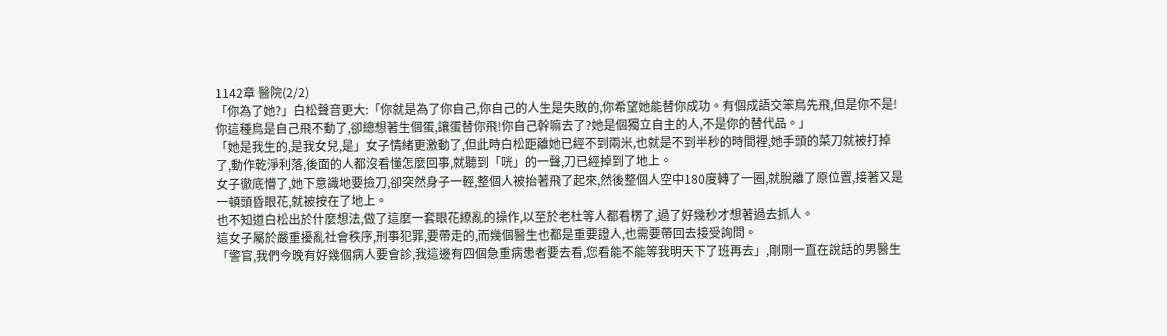1142章 醫院(2/2)
「你為了她?」白松聲音更大:「你就是為了你自己,你自己的人生是失敗的,你希望她能替你成功。有個成語交笨鳥先飛,但是你不是!你這種鳥是自己飛不動了,卻總想著生個蛋,讓蛋替你飛!你自己幹嘛去了?她是個獨立自主的人,不是你的替代品。」
「她是我生的,是我女兒,是」女子情緒更激動了,但此時白松距離她已經不到兩米,也就是不到半秒的時間裡,她手頭的菜刀就被打掉了,動作乾淨利落,後面的人都沒看懂怎麼回事,就聽到「咣」的一聲,刀已經掉到了地上。
女子徹底懵了,她下意識地要撿刀,卻突然身子一輕,整個人被抬著飛了起來,然後整個人空中180度轉了一圈,就脫離了原位置,接著又是一頓頭昏眼花,就被按在了地上。
也不知道白松出於什麼想法,做了這麼一套眼花繚亂的操作,以至於老杜等人都看楞了,過了好幾秒才想著過去抓人。
這女子屬於嚴重擾亂社會秩序,刑事犯罪,要帶走的,而幾個醫生也都是重要證人,也需要帶回去接受詢問。
「警官,我們今晚有好幾個病人要會診,我這邊有四個急重病患者要去看,您看能不能等我明天下了班再去」,剛剛一直在說話的男醫生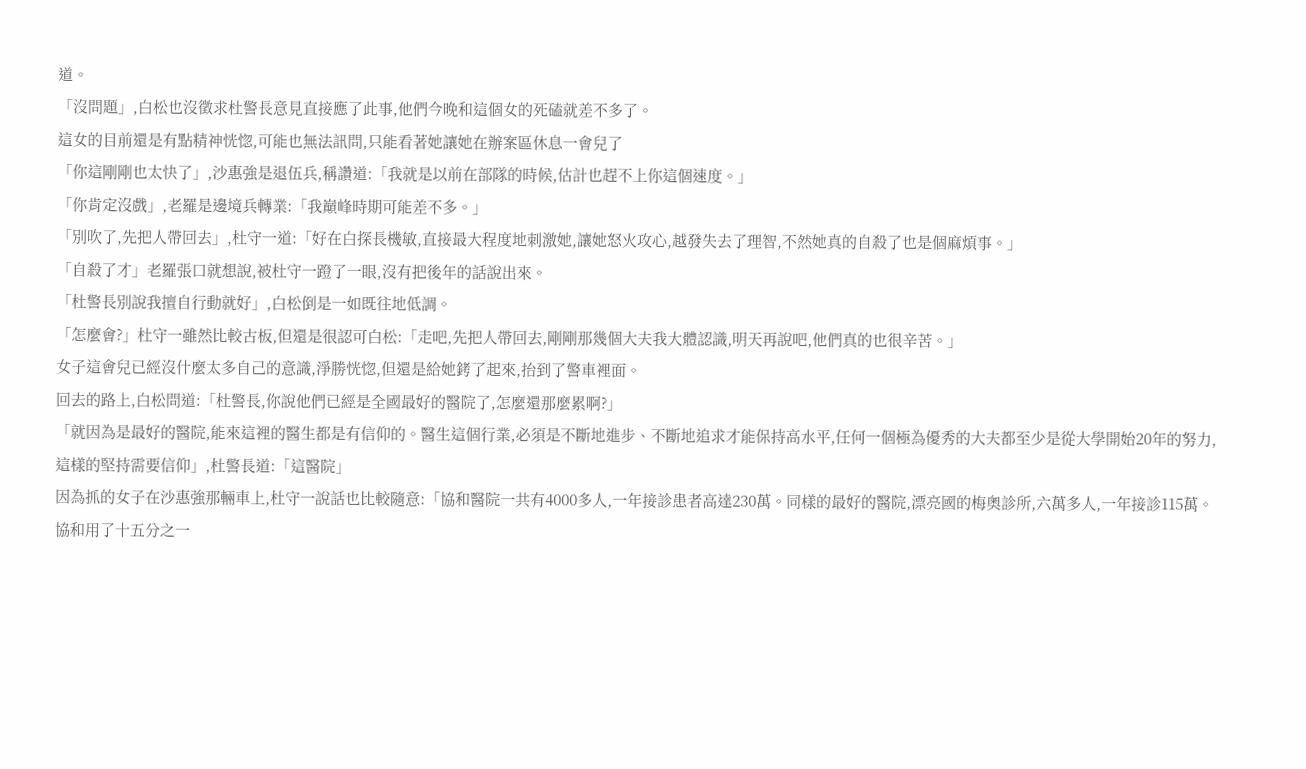道。
「沒問題」,白松也沒徵求杜警長意見直接應了此事,他們今晚和這個女的死磕就差不多了。
這女的目前還是有點精神恍惚,可能也無法訊問,只能看著她讓她在辦案區休息一會兒了
「你這剛剛也太快了」,沙惠強是退伍兵,稱讚道:「我就是以前在部隊的時候,估計也趕不上你這個速度。」
「你肯定沒戲」,老羅是邊境兵轉業:「我巔峰時期可能差不多。」
「別吹了,先把人帶回去」,杜守一道:「好在白探長機敏,直接最大程度地刺激她,讓她怒火攻心,越發失去了理智,不然她真的自殺了也是個麻煩事。」
「自殺了才」老羅張口就想說,被杜守一蹬了一眼,沒有把後年的話說出來。
「杜警長別說我擅自行動就好」,白松倒是一如既往地低調。
「怎麼會?」杜守一雖然比較古板,但還是很認可白松:「走吧,先把人帶回去,剛剛那幾個大夫我大體認識,明天再說吧,他們真的也很辛苦。」
女子這會兒已經沒什麼太多自己的意識,淨勝恍惚,但還是給她銬了起來,抬到了警車裡面。
回去的路上,白松問道:「杜警長,你說他們已經是全國最好的醫院了,怎麼還那麼累啊?」
「就因為是最好的醫院,能來這裡的醫生都是有信仰的。醫生這個行業,必須是不斷地進步、不斷地追求才能保持高水平,任何一個極為優秀的大夫都至少是從大學開始20年的努力,這樣的堅持需要信仰」,杜警長道:「這醫院」
因為抓的女子在沙惠強那輛車上,杜守一說話也比較隨意:「協和醫院一共有4000多人,一年接診患者高達230萬。同樣的最好的醫院,漂亮國的梅奧診所,六萬多人,一年接診115萬。協和用了十五分之一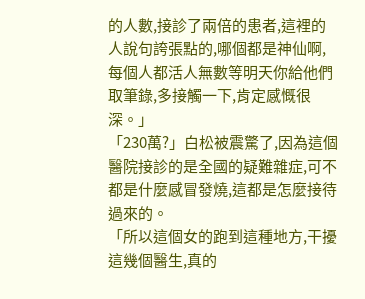的人數,接診了兩倍的患者,這裡的人說句誇張點的,哪個都是神仙啊,每個人都活人無數等明天你給他們取筆錄,多接觸一下,肯定感慨很深。」
「230萬?」白松被震驚了,因為這個醫院接診的是全國的疑難雜症,可不都是什麼感冒發燒,這都是怎麼接待過來的。
「所以這個女的跑到這種地方,干擾這幾個醫生,真的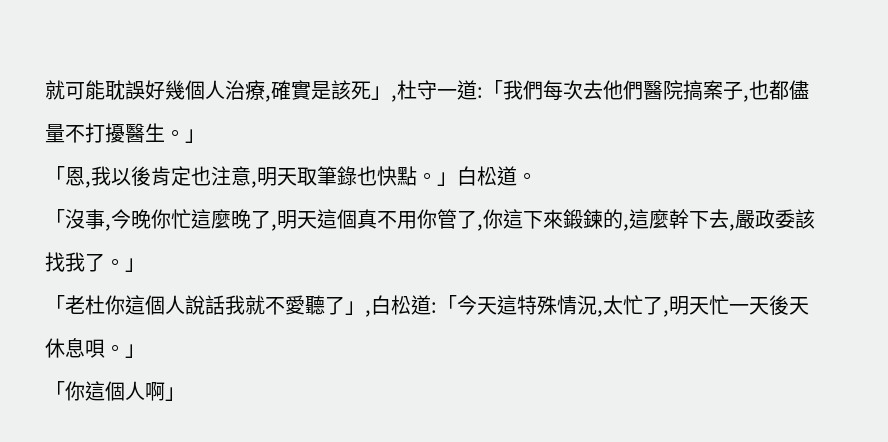就可能耽誤好幾個人治療,確實是該死」,杜守一道:「我們每次去他們醫院搞案子,也都儘量不打擾醫生。」
「恩,我以後肯定也注意,明天取筆錄也快點。」白松道。
「沒事,今晚你忙這麼晚了,明天這個真不用你管了,你這下來鍛鍊的,這麼幹下去,嚴政委該找我了。」
「老杜你這個人說話我就不愛聽了」,白松道:「今天這特殊情況,太忙了,明天忙一天後天休息唄。」
「你這個人啊」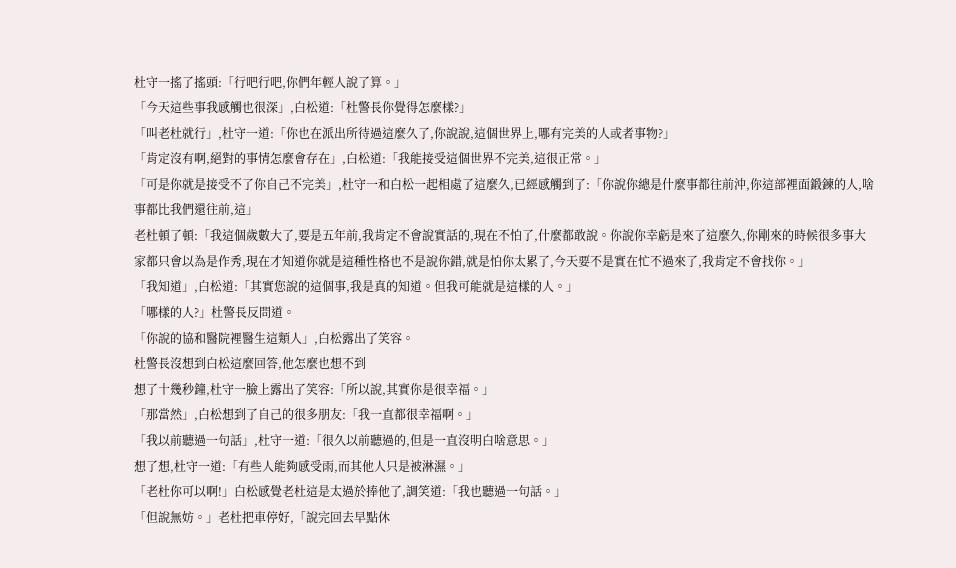杜守一搖了搖頭:「行吧行吧,你們年輕人說了算。」
「今天這些事我感觸也很深」,白松道:「杜警長你覺得怎麼樣?」
「叫老杜就行」,杜守一道:「你也在派出所待過這麼久了,你說說,這個世界上,哪有完美的人或者事物?」
「肯定沒有啊,絕對的事情怎麼會存在」,白松道:「我能接受這個世界不完美,這很正常。」
「可是你就是接受不了你自己不完美」,杜守一和白松一起相處了這麼久,已經感觸到了:「你說你總是什麼事都往前沖,你這部裡面鍛鍊的人,啥事都比我們還往前,這」
老杜頓了頓:「我這個歲數大了,要是五年前,我肯定不會說實話的,現在不怕了,什麼都敢說。你說你幸虧是來了這麼久,你剛來的時候很多事大家都只會以為是作秀,現在才知道你就是這種性格也不是說你錯,就是怕你太累了,今天要不是實在忙不過來了,我肯定不會找你。」
「我知道」,白松道:「其實您說的這個事,我是真的知道。但我可能就是這樣的人。」
「哪樣的人?」杜警長反問道。
「你說的協和醫院裡醫生這類人」,白松露出了笑容。
杜警長沒想到白松這麼回答,他怎麼也想不到
想了十幾秒鐘,杜守一臉上露出了笑容:「所以說,其實你是很幸福。」
「那當然」,白松想到了自己的很多朋友:「我一直都很幸福啊。」
「我以前聽過一句話」,杜守一道:「很久以前聽過的,但是一直沒明白啥意思。」
想了想,杜守一道:「有些人能夠感受雨,而其他人只是被淋濕。」
「老杜你可以啊!」白松感覺老杜這是太過於捧他了,調笑道:「我也聽過一句話。」
「但說無妨。」老杜把車停好,「說完回去早點休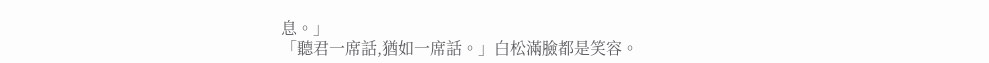息。」
「聽君一席話,猶如一席話。」白松滿臉都是笑容。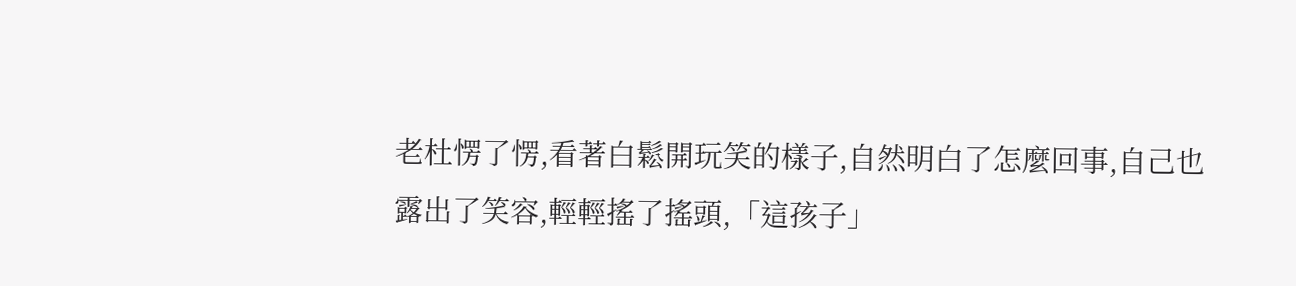老杜愣了愣,看著白鬆開玩笑的樣子,自然明白了怎麼回事,自己也露出了笑容,輕輕搖了搖頭,「這孩子」